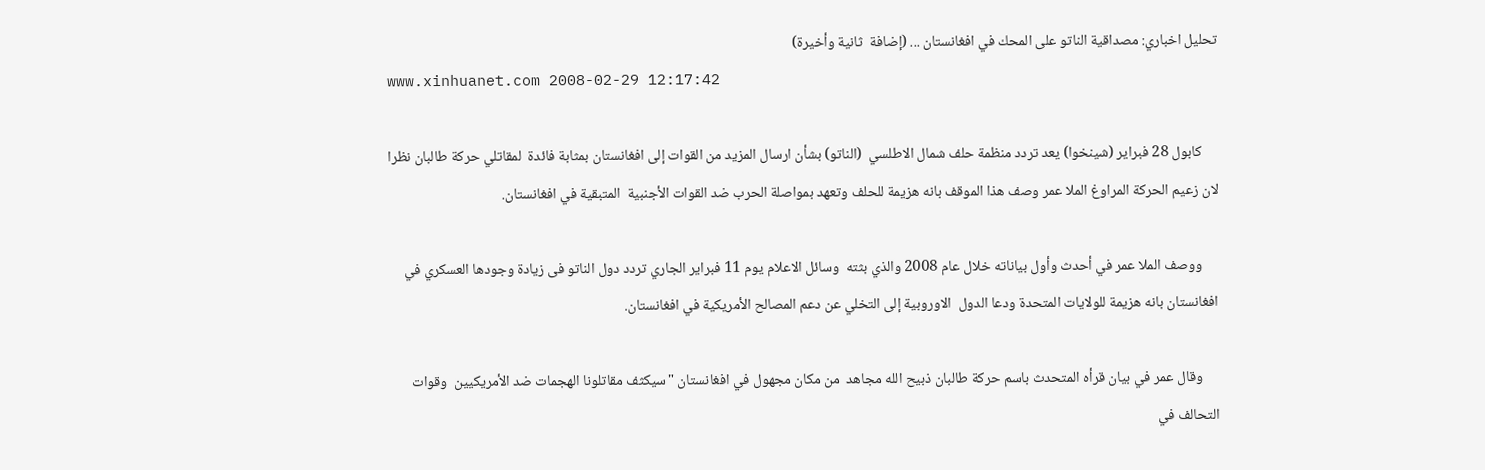تحليل اخباري: مصداقية الناتو على المحك في افغانستان ... (إضافة  ثانية وأخيرة)
www.xinhuanet.com 2008-02-29 12:17:42

     كابول 28 فبراير (شينخوا) يعد تردد منظمة حلف شمال الاطلسي  (الناتو) بشأن ارسال المزيد من القوات إلى افغانستان بمثابة فائدة  لمقاتلي حركة طالبان نظرا لان زعيم الحركة المراوغ الملا عمر وصف هذا الموقف بانه هزيمة للحلف وتعهد بمواصلة الحرب ضد القوات الأجنبية  المتبقية في افغانستان.

     ووصف الملا عمر في أحدث وأول بياناته خلال عام 2008 والذي بثته  وسائل الاعلام يوم 11 فبراير الجاري تردد دول الناتو فى زيادة وجودها العسكري في افغانستان بانه هزيمة للولايات المتحدة ودعا الدول  الاوروبية إلى التخلي عن دعم المصالح الأمريكية في افغانستان.

     وقال عمر في بيان قرأه المتحدث باسم حركة طالبان ذبيح الله مجاهد  من مكان مجهول في افغانستان "سيكثف مقاتلونا الهجمات ضد الأمريكيين  وقوات التحالف في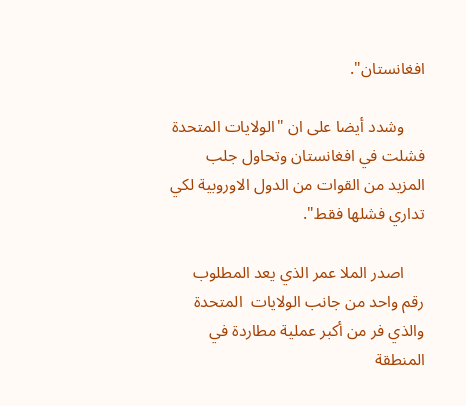افغانستان".

     وشدد أيضا على ان "الولايات المتحدة فشلت في افغانستان وتحاول جلب المزيد من القوات من الدول الاوروبية لكي تداري فشلها فقط".

     اصدر الملا عمر الذي يعد المطلوب رقم واحد من جانب الولايات  المتحدة والذي فر من أكبر عملية مطاردة في المنطقة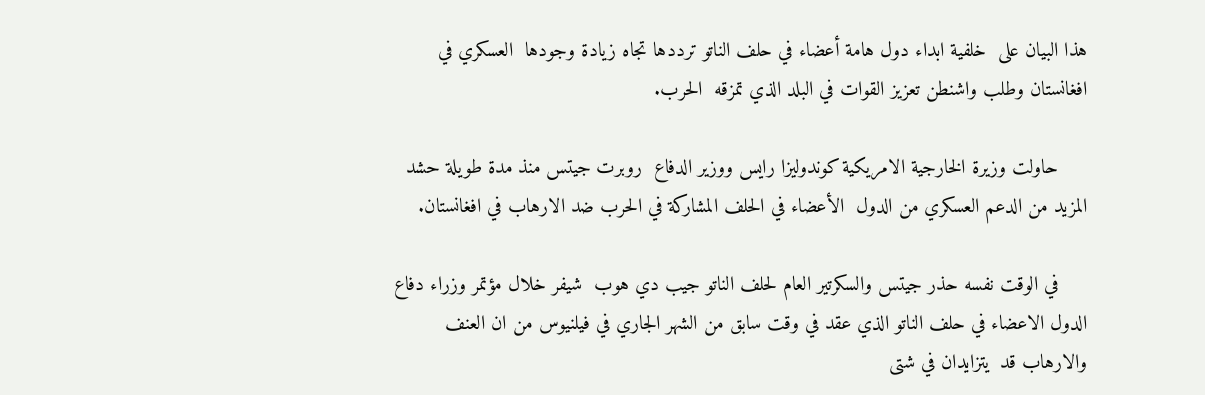هذا البيان على  خلفية ابداء دول هامة أعضاء في حلف الناتو ترددها تجاه زيادة وجودها  العسكري في افغانستان وطلب واشنطن تعزيز القوات في البلد الذي تمزقه  الحرب.

     حاولت وزيرة الخارجية الامريكية كوندوليزا رايس ووزير الدفاع  روبرت جيتس منذ مدة طويلة حشد المزيد من الدعم العسكري من الدول  الأعضاء في الحلف المشاركة في الحرب ضد الارهاب في افغانستان.

     في الوقت نفسه حذر جيتس والسكرتير العام لحلف الناتو جيب دي هوب  شيفر خلال مؤتمر وزراء دفاع الدول الاعضاء في حلف الناتو الذي عقد في وقت سابق من الشهر الجاري في فيلنيوس من ان العنف والارهاب قد  يتزايدان في شتى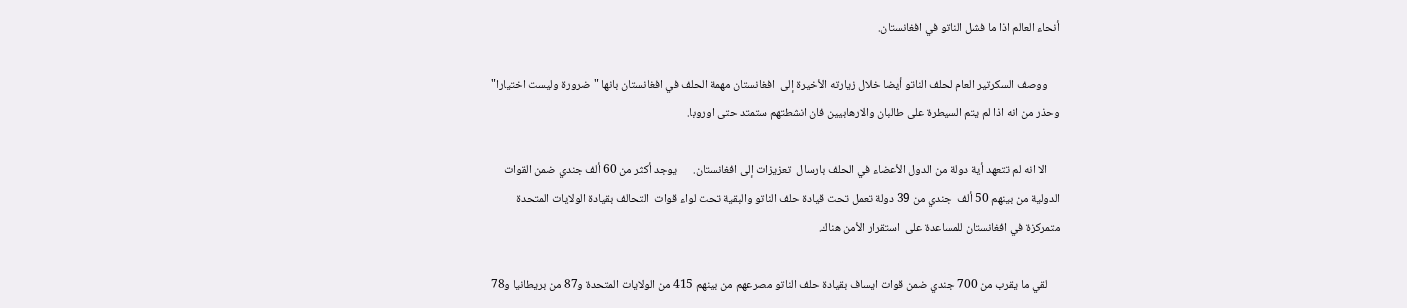أنحاء العالم اذا ما فشل الناتو في افغانستان.

     ووصف السكرتير العام لحلف الناتو أيضا خلال زيارته الأخيرة إلى  افغانستان مهمة الحلف في افغانستان بانها "ضرورة وليست اختيارا" وحذر من انه اذا لم يتم السيطرة على طالبان والارهابيين فان انشطتهم ستمتد حتى اوروبا.

     الا انه لم تتعهد أية دولة من الدول الأعضاء في الحلف بارسال  تعزيزات إلى افغانستان.      يوجد أكثر من 60 ألف جندي ضمن القوات الدولية من بينهم 50 ألف  جندي من 39 دولة تعمل تحت قيادة حلف الناتو والبقية تحت لواء قوات  التحالف بقيادة الولايات المتحدة متمركزة في افغانستان للمساعدة على  استقرار الأمن هناك.

     لقي ما يقرب من 700 جندي ضمن قوات ايساف بقيادة حلف الناتو مصرعهم من بينهم 415 من الولايات المتحدة و87 من بريطانيا و78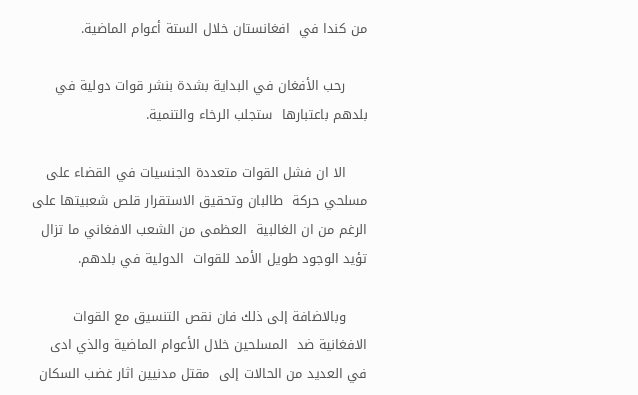من كندا في  افغانستان خلال الستة أعوام الماضية.

     رحب الأفغان في البداية بشدة بنشر قوات دولية في بلدهم باعتبارها  ستجلب الرخاء والتنمية.

     الا ان فشل القوات متعددة الجنسيات في القضاء على مسلحي حركة  طالبان وتحقيق الاستقرار قلص شعبيتها على الرغم من ان الغالبية  العظمى من الشعب الافغاني ما تزال تؤيد الوجود طويل الأمد للقوات  الدولية في بلدهم.

     وبالاضافة إلى ذلك فان نقص التنسيق مع القوات الافغانية ضد  المسلحين خلال الأعوام الماضية والذي ادى في العديد من الحالات إلى  مقتل مدنيين اثار غضب السكان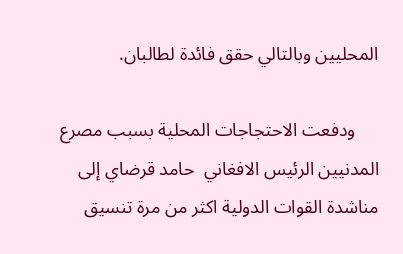المحليين وبالتالي حقق فائدة لطالبان.

     ودفعت الاحتجاجات المحلية بسبب مصرع المدنيين الرئيس الافغاني  حامد قرضاي إلى مناشدة القوات الدولية اكثر من مرة تنسيق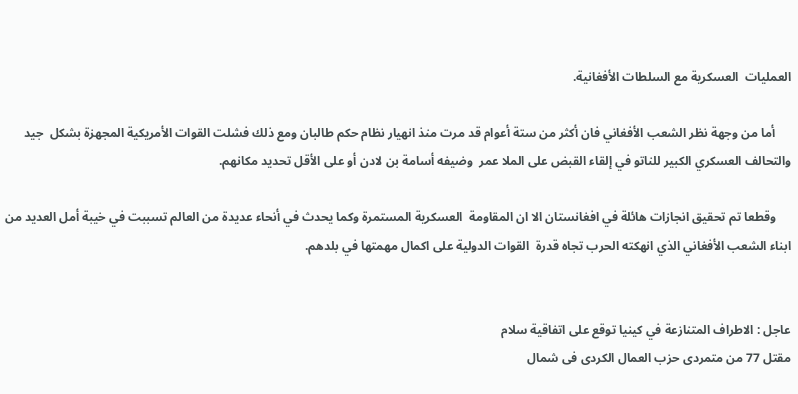العمليات  العسكرية مع السلطات الأفغانية.

     أما من وجهة نظر الشعب الأفغاني فان أكثر من ستة أعوام قد مرت منذ انهيار نظام حكم طالبان ومع ذلك فشلت القوات الأمريكية المجهزة بشكل  جيد والتحالف العسكري الكبير للناتو في إلقاء القبض على الملا عمر  وضيفه أسامة بن لادن أو على الأقل تحديد مكانهم.

     وقطعا تم تحقيق انجازات هائلة في افغانستان الا ان المقاومة  العسكرية المستمرة وكما يحدث في أنحاء عديدة من العالم تسببت في خيبة أمل العديد من ابناء الشعب الأفغاني الذي انهكته الحرب تجاه قدرة  القوات الدولية على اكمال مهمتها في بلدهم.


عاجل : الاطراف المتنازعة في كينيا توقع على اتفاقية سلام
مقتل 77 من متمردى حزب العمال الكردى فى شمال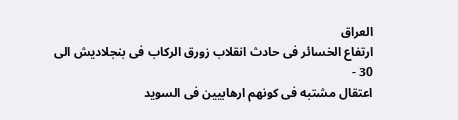العراق
ارتفاع الخسائر فى حادث انقلاب زورق الركاب فى بنجلاديش الى 30 -
اعتقال مشتبه فى كونهم ارهابيين فى السويد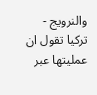والنرويج -
تركيا تقول ان عمليتها عبر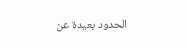الحدود بعيدة عن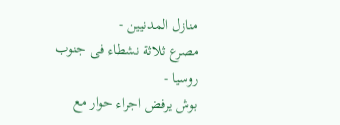منازل المدنيين -
مصرع ثلاثة نشطاء فى جنوب روسيا -
بوش يرفض اجراء حوار مع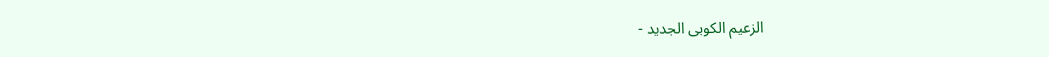الزعيم الكوبى الجديد -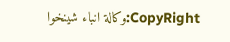CopyRight:وكالة انباء شينخوا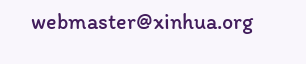webmaster@xinhua.org